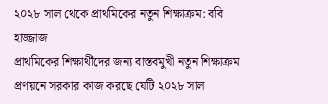২০২৮ সাল থেকে প্রাথমিকের নতুন শিক্ষাক্রম: ববি হাজ্জাজ
প্রাথমিকের শিক্ষার্থীদের জন্য বাস্তবমুখী নতুন শিক্ষাক্রম প্রণয়নে সরকার কাজ করছে যেটি ২০২৮ সাল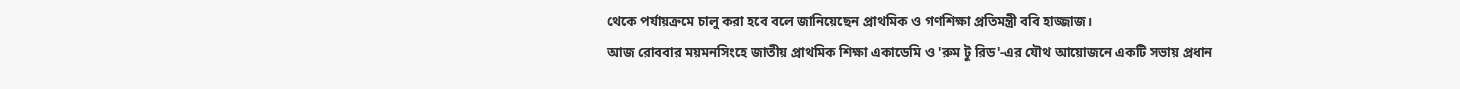থেকে পর্যায়ক্রমে চালু করা হবে বলে জানিয়েছেন প্রাথমিক ও গণশিক্ষা প্রতিমন্ত্রী ববি হাজ্জাজ।
আজ রোববার ময়মনসিংহে জাতীয় প্রাথমিক শিক্ষা একাডেমি ও 'রুম টু রিড'-এর যৌথ আয়োজনে একটি সভায় প্রধান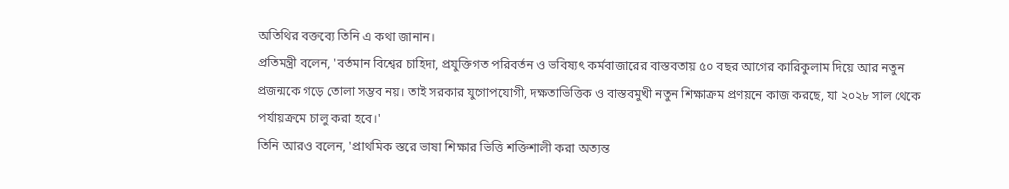অতিথির বক্তব্যে তিনি এ কথা জানান।
প্রতিমন্ত্রী বলেন, 'বর্তমান বিশ্বের চাহিদা, প্রযুক্তিগত পরিবর্তন ও ভবিষ্যৎ কর্মবাজারের বাস্তবতায় ৫০ বছর আগের কারিকুলাম দিয়ে আর নতুন প্রজন্মকে গড়ে তোলা সম্ভব নয়। তাই সরকার যুগোপযোগী, দক্ষতাভিত্তিক ও বাস্তবমুখী নতুন শিক্ষাক্রম প্রণয়নে কাজ করছে, যা ২০২৮ সাল থেকে পর্যায়ক্রমে চালু করা হবে।'
তিনি আরও বলেন, 'প্রাথমিক স্তরে ভাষা শিক্ষার ভিত্তি শক্তিশালী করা অত্যন্ত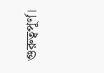গুরুত্বপূর্ণ।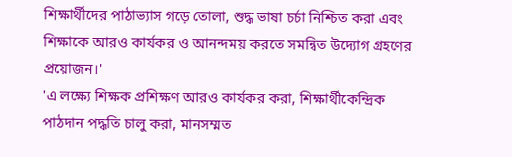শিক্ষার্থীদের পাঠাভ্যাস গড়ে তোলা, শুদ্ধ ভাষা চর্চা নিশ্চিত করা এবং শিক্ষাকে আরও কার্যকর ও আনন্দময় করতে সমন্বিত উদ্যোগ গ্রহণের প্রয়োজন।'
'এ লক্ষ্যে শিক্ষক প্রশিক্ষণ আরও কার্যকর করা, শিক্ষার্থীকেন্দ্রিক পাঠদান পদ্ধতি চালু করা, মানসম্মত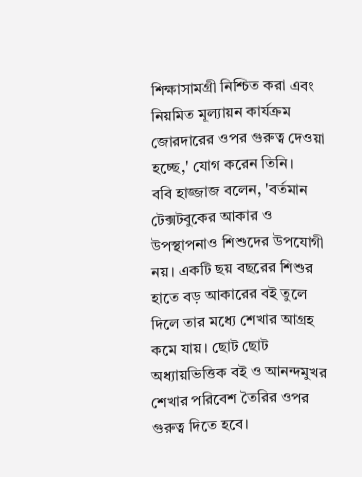শিক্ষাসামগ্রী নিশ্চিত করা এবং নিয়মিত মূল্যায়ন কার্যক্রম জোরদারের ওপর গুরুত্ব দেওয়া হচ্ছে,' যোগ করেন তিনি।
ববি হাজ্জাজ বলেন, 'বর্তমান টেক্সটবুকের আকার ও উপস্থাপনাও শিশুদের উপযোগী নয়। একটি ছয় বছরের শিশুর হাতে বড় আকারের বই তুলে দিলে তার মধ্যে শেখার আগ্রহ কমে যায়। ছোট ছোট অধ্যায়ভিত্তিক বই ও আনন্দমুখর শেখার পরিবেশ তৈরির ওপর গুরুত্ব দিতে হবে।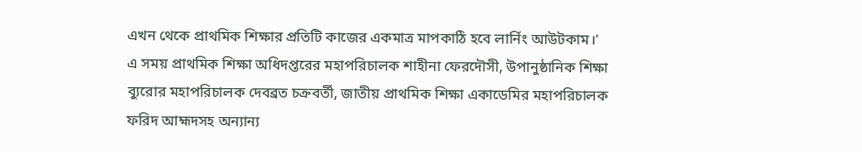এখন থেকে প্রাথমিক শিক্ষার প্রতিটি কাজের একমাত্র মাপকাঠি হবে লার্নিং আউটকাম।'
এ সময় প্রাথমিক শিক্ষা অধিদপ্তরের মহাপরিচালক শাহীনা ফেরদৌসী, উপানুষ্ঠানিক শিক্ষা ব্যুরোর মহাপরিচালক দেবব্রত চক্রবর্তী, জাতীয় প্রাথমিক শিক্ষা একাডেমির মহাপরিচালক ফরিদ আহ্মদসহ অন্যান্য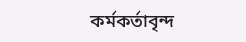কর্মকর্তাবৃন্দ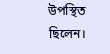উপস্থিত ছিলেন।